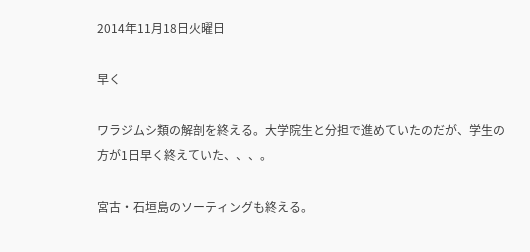2014年11月18日火曜日

早く

ワラジムシ類の解剖を終える。大学院生と分担で進めていたのだが、学生の方が1日早く終えていた、、、。

宮古・石垣島のソーティングも終える。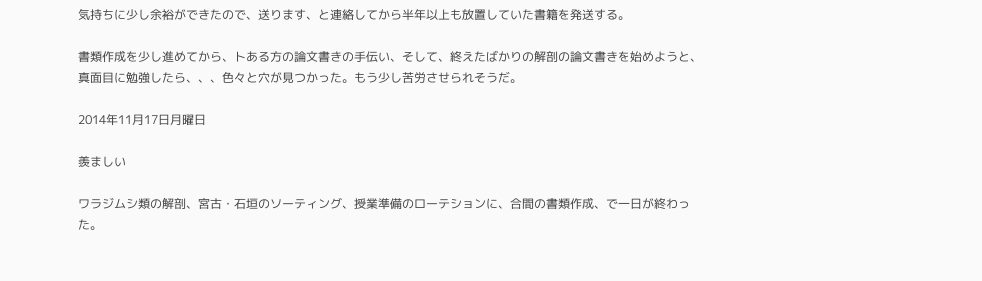気持ちに少し余裕ができたので、送ります、と連絡してから半年以上も放置していた書籍を発送する。

書類作成を少し進めてから、トある方の論文書きの手伝い、そして、終えたばかりの解剖の論文書きを始めようと、真面目に勉強したら、、、色々と穴が見つかった。もう少し苦労させられそうだ。

2014年11月17日月曜日

羨ましい

ワラジムシ類の解剖、宮古・石垣のソーティング、授業準備のローテションに、合間の書類作成、で一日が終わった。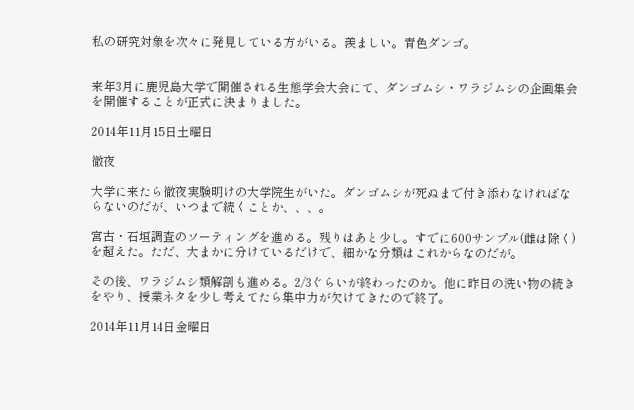私の研究対象を次々に発見している方がいる。羨ましい。青色ダンゴ。


来年3月に鹿児島大学で開催される生態学会大会にて、ダンゴムシ・ワラジムシの企画集会を開催することが正式に決まりました。

2014年11月15日土曜日

徹夜

大学に来たら徹夜実験明けの大学院生がいた。ダンゴムシが死ぬまで付き添わなければならないのだが、いつまで続くことか、、、。

宮古・石垣調査のソーティングを進める。残りはあと少し。すでに600サンプル(雌は除く)を超えた。ただ、大まかに分けているだけで、細かな分類はこれからなのだが。

その後、ワラジムシ類解剖も進める。2/3ぐらいが終わったのか。他に昨日の洗い物の続きをやり、授業ネタを少し考えてたら集中力が欠けてきたので終了。

2014年11月14日金曜日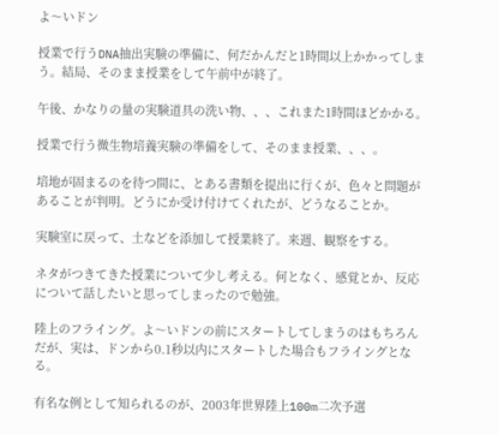よ〜いドン

授業で行うDNA抽出実験の準備に、何だかんだと1時間以上かかってしまう。結局、そのまま授業をして午前中が終了。

午後、かなりの量の実験道具の洗い物、、、これまた1時間ほどかかる。

授業で行う微生物培養実験の準備をして、そのまま授業、、、。

培地が固まるのを待つ間に、とある書類を提出に行くが、色々と問題があることが判明。どうにか受け付けてくれたが、どうなることか。

実験室に戻って、土などを添加して授業終了。来週、観察をする。

ネタがつきてきた授業について少し考える。何となく、感覚とか、反応について話したいと思ってしまったので勉強。

陸上のフライング。よ〜いドンの前にスタートしてしまうのはもちろんだが、実は、ドンから0.1秒以内にスタートした場合もフライングとなる。

有名な例として知られるのが、2003年世界陸上100m二次予選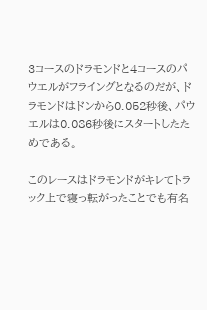3コースのドラモンドと4コースのパウエルがフライングとなるのだが、ドラモンドはドンから0.052秒後、パウエルは0.086秒後にスタートしたためである。

このレースはドラモンドがキレてトラック上で寝っ転がったことでも有名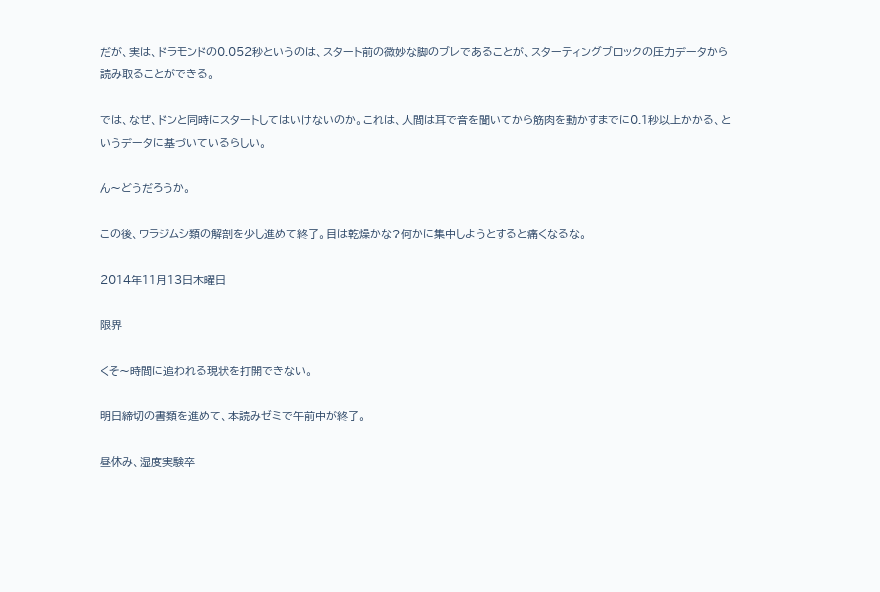だが、実は、ドラモンドの0.052秒というのは、スタート前の微妙な脚のブレであることが、スターティングブロックの圧力データから読み取ることができる。

では、なぜ、ドンと同時にスタートしてはいけないのか。これは、人間は耳で音を聞いてから筋肉を動かすまでに0.1秒以上かかる、というデータに基づいているらしい。

ん〜どうだろうか。

この後、ワラジムシ類の解剖を少し進めて終了。目は乾燥かな?何かに集中しようとすると痛くなるな。

2014年11月13日木曜日

限界

くそ〜時間に追われる現状を打開できない。

明日締切の書類を進めて、本読みゼミで午前中が終了。

昼休み、湿度実験卒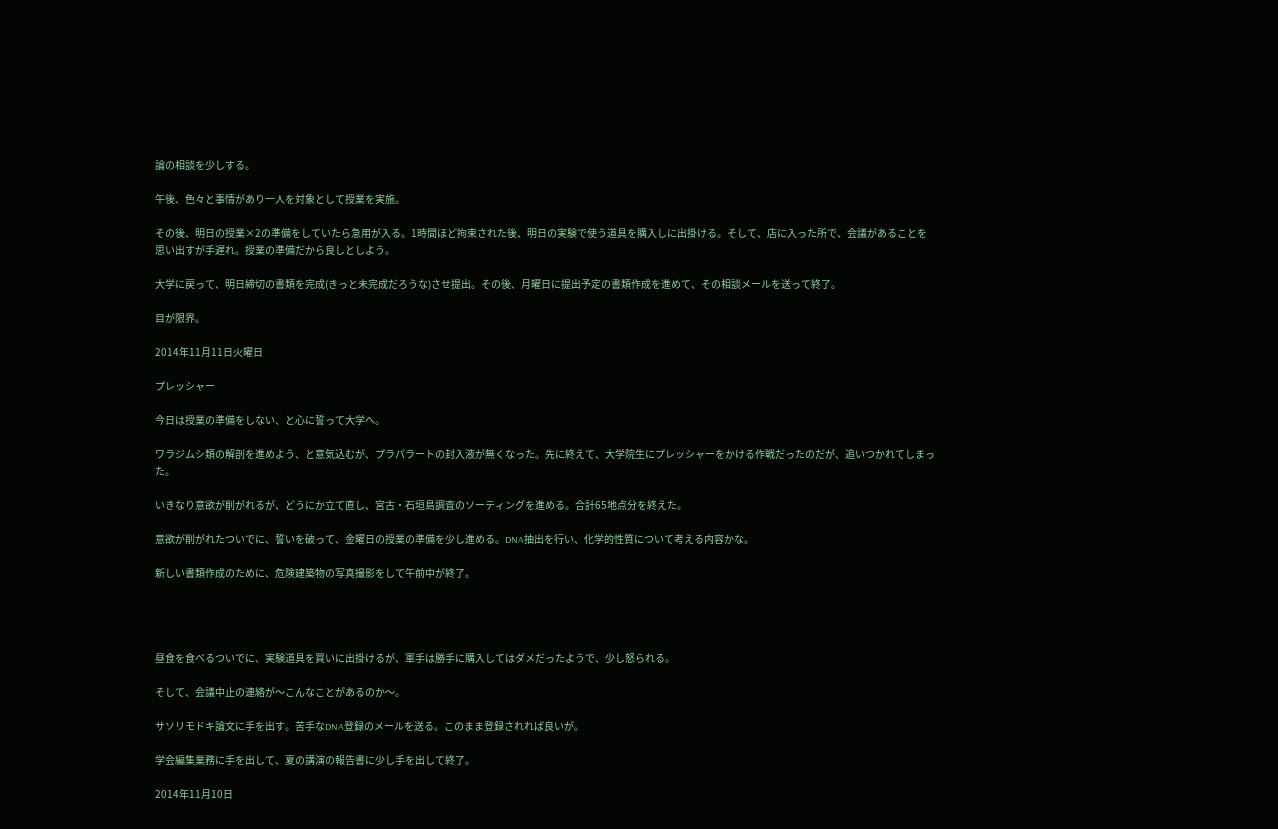論の相談を少しする。

午後、色々と事情があり一人を対象として授業を実施。

その後、明日の授業×2の準備をしていたら急用が入る。1時間ほど拘束された後、明日の実験で使う道具を購入しに出掛ける。そして、店に入った所で、会議があることを思い出すが手遅れ。授業の準備だから良しとしよう。

大学に戻って、明日締切の書類を完成(きっと未完成だろうな)させ提出。その後、月曜日に提出予定の書類作成を進めて、その相談メールを送って終了。

目が限界。

2014年11月11日火曜日

プレッシャー

今日は授業の準備をしない、と心に誓って大学へ。

ワラジムシ類の解剖を進めよう、と意気込むが、プラパラートの封入液が無くなった。先に終えて、大学院生にプレッシャーをかける作戦だったのだが、追いつかれてしまった。

いきなり意欲が削がれるが、どうにか立て直し、宮古・石垣島調査のソーティングを進める。合計65地点分を終えた。

意欲が削がれたついでに、誓いを破って、金曜日の授業の準備を少し進める。DNA抽出を行い、化学的性質について考える内容かな。

新しい書類作成のために、危険建築物の写真撮影をして午前中が終了。




昼食を食べるついでに、実験道具を買いに出掛けるが、軍手は勝手に購入してはダメだったようで、少し怒られる。

そして、会議中止の連絡が〜こんなことがあるのか〜。

サソリモドキ論文に手を出す。苦手なDNA登録のメールを送る。このまま登録されれば良いが。

学会編集業務に手を出して、夏の講演の報告書に少し手を出して終了。

2014年11月10日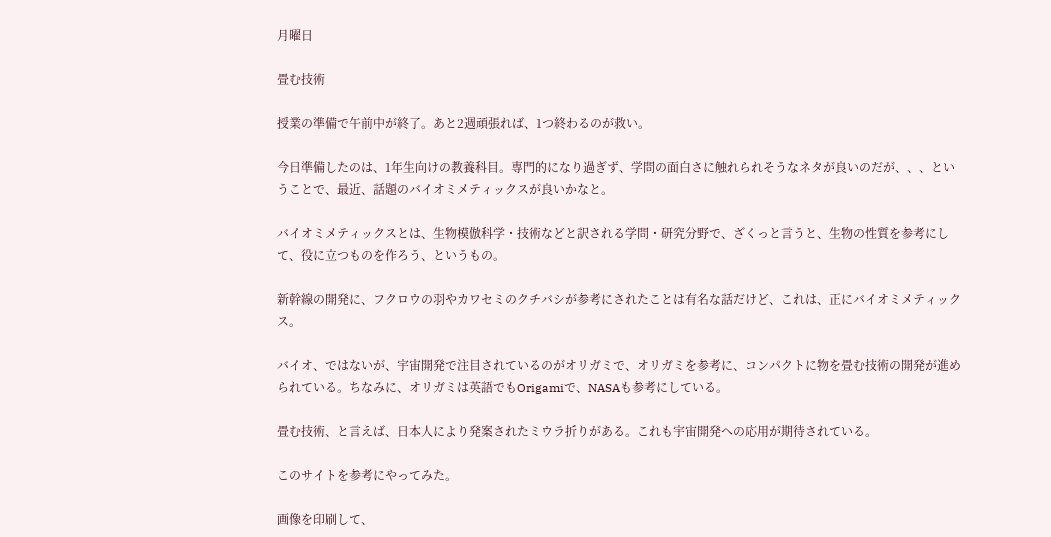月曜日

畳む技術

授業の準備で午前中が終了。あと2週頑張れば、1つ終わるのが救い。

今日準備したのは、1年生向けの教養科目。専門的になり過ぎず、学問の面白さに触れられそうなネタが良いのだが、、、ということで、最近、話題のバイオミメティックスが良いかなと。

バイオミメティックスとは、生物模倣科学・技術などと訳される学問・研究分野で、ざくっと言うと、生物の性質を参考にして、役に立つものを作ろう、というもの。

新幹線の開発に、フクロウの羽やカワセミのクチバシが参考にされたことは有名な話だけど、これは、正にバイオミメティックス。

バイオ、ではないが、宇宙開発で注目されているのがオリガミで、オリガミを参考に、コンパクトに物を畳む技術の開発が進められている。ちなみに、オリガミは英語でもOrigamiで、NASAも参考にしている。

畳む技術、と言えば、日本人により発案されたミウラ折りがある。これも宇宙開発への応用が期待されている。

このサイトを参考にやってみた。

画像を印刷して、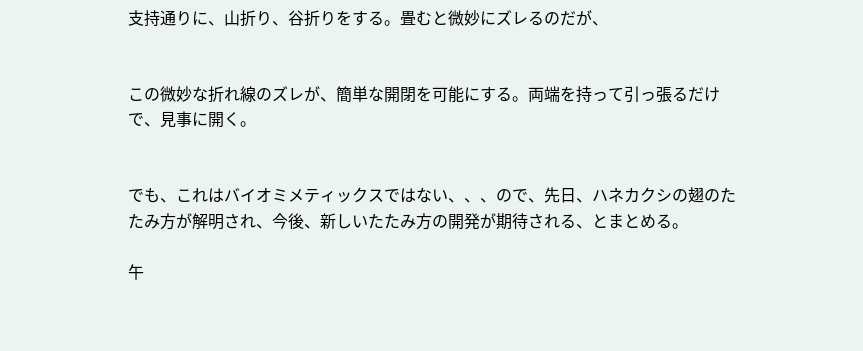支持通りに、山折り、谷折りをする。畳むと微妙にズレるのだが、


この微妙な折れ線のズレが、簡単な開閉を可能にする。両端を持って引っ張るだけで、見事に開く。


でも、これはバイオミメティックスではない、、、ので、先日、ハネカクシの翅のたたみ方が解明され、今後、新しいたたみ方の開発が期待される、とまとめる。

午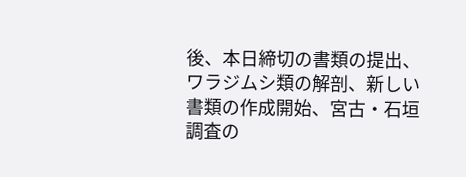後、本日締切の書類の提出、ワラジムシ類の解剖、新しい書類の作成開始、宮古・石垣調査の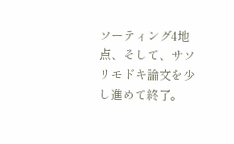ソーティング4地点、そして、サソリモドキ論文を少し進めて終了。